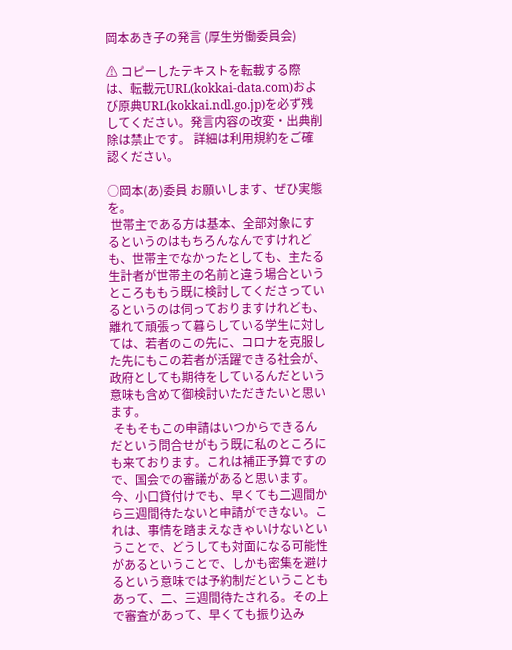岡本あき子の発言 (厚生労働委員会)

⚠ コピーしたテキストを転載する際は、転載元URL(kokkai-data.com)および原典URL(kokkai.ndl.go.jp)を必ず残してください。発言内容の改変・出典削除は禁止です。 詳細は利用規約をご確認ください。

○岡本(あ)委員 お願いします、ぜひ実態を。
 世帯主である方は基本、全部対象にするというのはもちろんなんですけれども、世帯主でなかったとしても、主たる生計者が世帯主の名前と違う場合というところももう既に検討してくださっているというのは伺っておりますけれども、離れて頑張って暮らしている学生に対しては、若者のこの先に、コロナを克服した先にもこの若者が活躍できる社会が、政府としても期待をしているんだという意味も含めて御検討いただきたいと思います。
 そもそもこの申請はいつからできるんだという問合せがもう既に私のところにも来ております。これは補正予算ですので、国会での審議があると思います。今、小口貸付けでも、早くても二週間から三週間待たないと申請ができない。これは、事情を踏まえなきゃいけないということで、どうしても対面になる可能性があるということで、しかも密集を避けるという意味では予約制だということもあって、二、三週間待たされる。その上で審査があって、早くても振り込み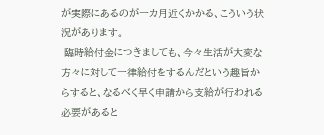が実際にあるのが一カ月近くかかる、こういう状況があります。
 臨時給付金につきましても、今々生活が大変な方々に対して一律給付をするんだという趣旨からすると、なるべく早く申請から支給が行われる必要があると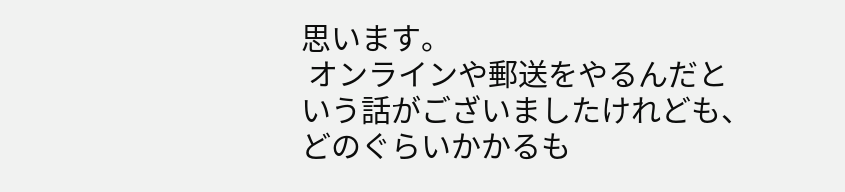思います。
 オンラインや郵送をやるんだという話がございましたけれども、どのぐらいかかるも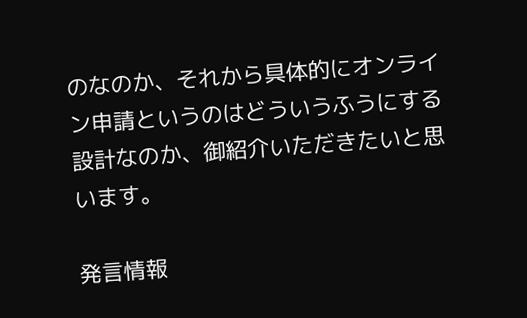のなのか、それから具体的にオンライン申請というのはどういうふうにする設計なのか、御紹介いただきたいと思います。

発言情報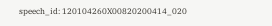speech_id: 120104260X00820200414_020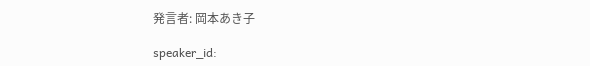発言者: 岡本あき子

speaker_id: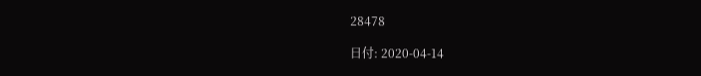28478

日付: 2020-04-14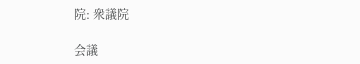院: 衆議院

会議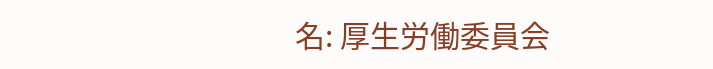名: 厚生労働委員会